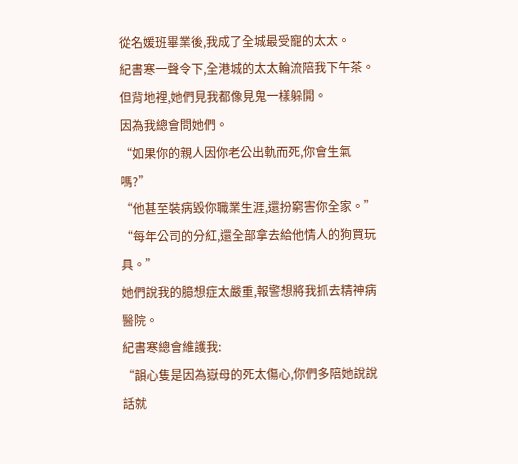從名媛班畢業後,我成了全城最受寵的太太。
紀書寒一聲令下,全港城的太太輪流陪我下午茶。
但背地裡,她們見我都像見鬼一樣躲開。
因為我總會問她們。
“如果你的親人因你老公出軌而死,你會生氣嗎?”
“他甚至裝病毀你職業生涯,還扮窮害你全家。”
“每年公司的分紅,還全部拿去給他情人的狗買玩具。”
她們說我的臆想症太嚴重,報警想將我抓去精神病醫院。
紀書寒總會維護我:
“韻心隻是因為嶽母的死太傷心,你們多陪她說說話就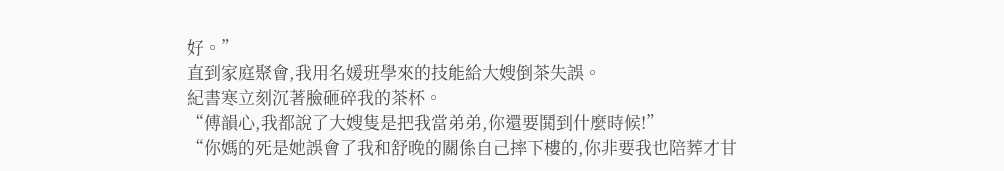好。”
直到家庭聚會,我用名媛班學來的技能給大嫂倒茶失誤。
紀書寒立刻沉著臉砸碎我的茶杯。
“傅韻心,我都說了大嫂隻是把我當弟弟,你還要鬨到什麼時候!”
“你媽的死是她誤會了我和舒晚的關係自己摔下樓的,你非要我也陪葬才甘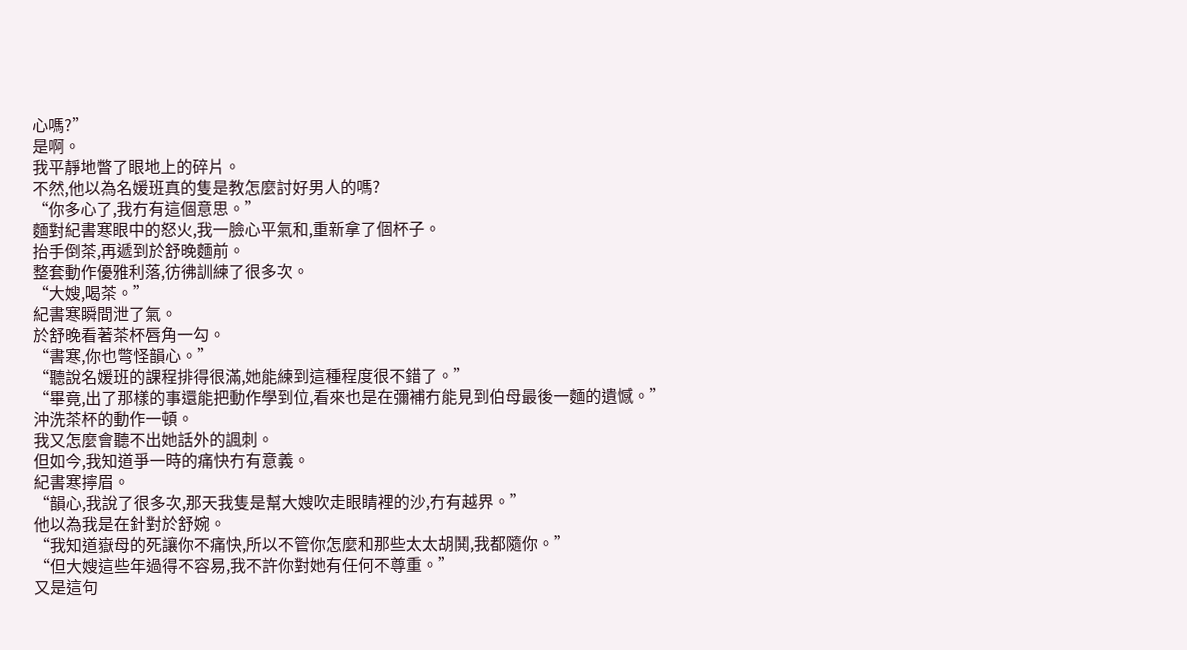心嗎?”
是啊。
我平靜地瞥了眼地上的碎片。
不然,他以為名媛班真的隻是教怎麼討好男人的嗎?
“你多心了,我冇有這個意思。”
麵對紀書寒眼中的怒火,我一臉心平氣和,重新拿了個杯子。
抬手倒茶,再遞到於舒晚麵前。
整套動作優雅利落,彷彿訓練了很多次。
“大嫂,喝茶。”
紀書寒瞬間泄了氣。
於舒晚看著茶杯唇角一勾。
“書寒,你也彆怪韻心。”
“聽說名媛班的課程排得很滿,她能練到這種程度很不錯了。”
“畢竟,出了那樣的事還能把動作學到位,看來也是在彌補冇能見到伯母最後一麵的遺憾。”
沖洗茶杯的動作一頓。
我又怎麼會聽不出她話外的諷刺。
但如今,我知道爭一時的痛快冇有意義。
紀書寒擰眉。
“韻心,我說了很多次,那天我隻是幫大嫂吹走眼睛裡的沙,冇有越界。”
他以為我是在針對於舒婉。
“我知道嶽母的死讓你不痛快,所以不管你怎麼和那些太太胡鬨,我都隨你。”
“但大嫂這些年過得不容易,我不許你對她有任何不尊重。”
又是這句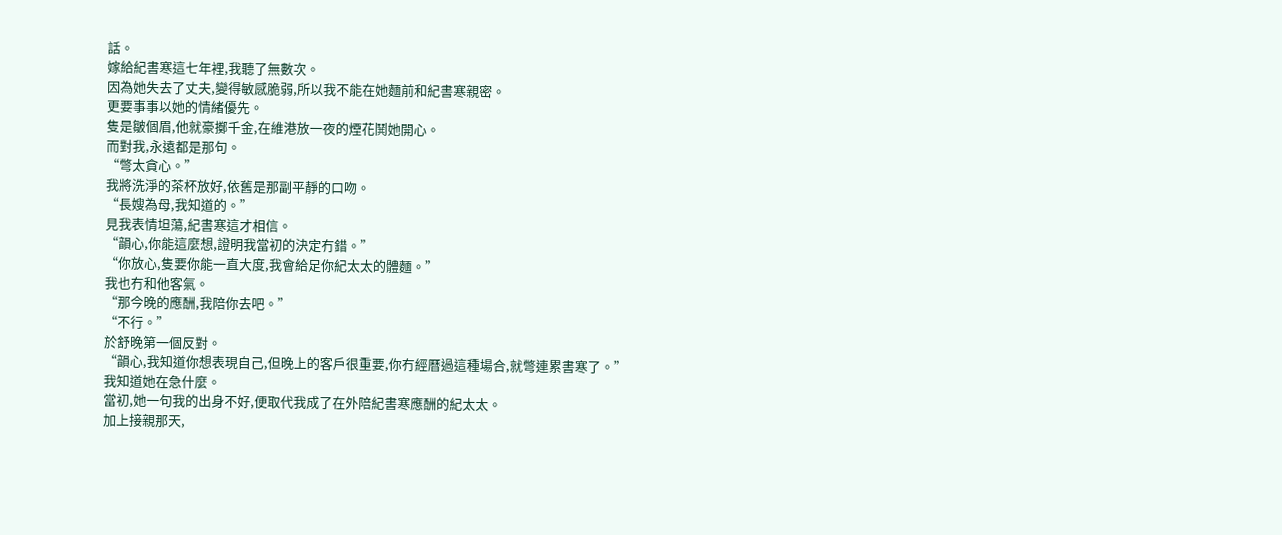話。
嫁給紀書寒這七年裡,我聽了無數次。
因為她失去了丈夫,變得敏感脆弱,所以我不能在她麵前和紀書寒親密。
更要事事以她的情緒優先。
隻是皺個眉,他就豪擲千金,在維港放一夜的煙花鬨她開心。
而對我,永遠都是那句。
“彆太貪心。”
我將洗淨的茶杯放好,依舊是那副平靜的口吻。
“長嫂為母,我知道的。”
見我表情坦蕩,紀書寒這才相信。
“韻心,你能這麼想,證明我當初的決定冇錯。”
“你放心,隻要你能一直大度,我會給足你紀太太的體麵。”
我也冇和他客氣。
“那今晚的應酬,我陪你去吧。”
“不行。”
於舒晚第一個反對。
“韻心,我知道你想表現自己,但晚上的客戶很重要,你冇經曆過這種場合,就彆連累書寒了。”
我知道她在急什麼。
當初,她一句我的出身不好,便取代我成了在外陪紀書寒應酬的紀太太。
加上接親那天,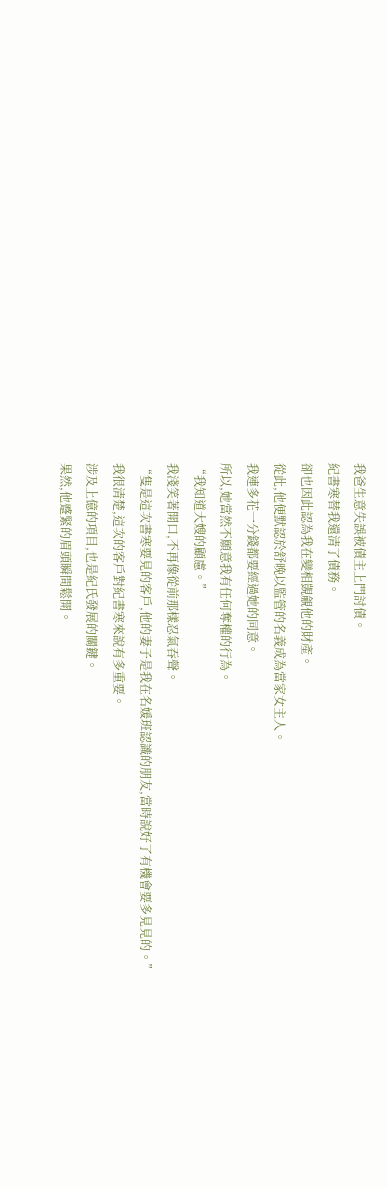我爸生意失誤被債主上門討債。
紀書寒替我還清了債務。
卻也因此認為我在變相覬覦他的財產。
從此,他便默認於舒晚以監管的名義成為當家女主人。
我連多花一分錢都要經過她的同意。
所以,她當然不願意我有任何奪權的行為。
“我知道大嫂的顧慮。”
我淺笑著開口,不再像從前那樣忍氣吞聲。
“隻是這次書寒要見的客戶,他的妻子是我在名媛班認識的朋友,當時說好了有機會要多見見的。”
我很清楚,這次的客戶對紀書寒來說有多重要。
涉及上億的項目,也是紀氏發展的關鍵。
果然,他蹙緊的眉頭瞬間鬆開。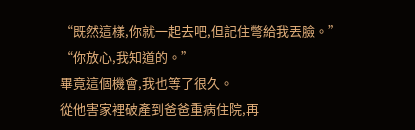“既然這樣,你就一起去吧,但記住彆給我丟臉。”
“你放心,我知道的。”
畢竟這個機會,我也等了很久。
從他害家裡破產到爸爸重病住院,再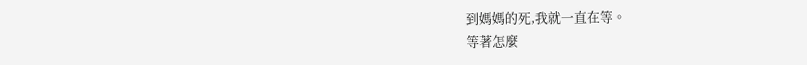到媽媽的死,我就一直在等。
等著怎麼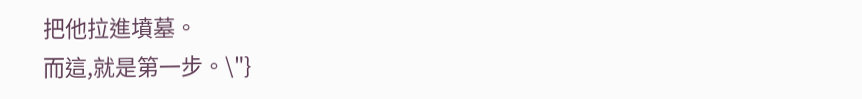把他拉進墳墓。
而這,就是第一步。\"}